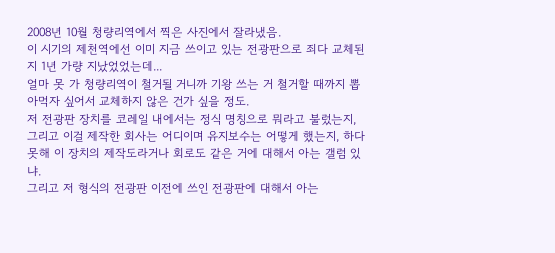2008년 10월 청량리역에서 찍은 사진에서 잘라냈음.
이 시기의 제천역에선 이미 지금 쓰이고 있는 전광판으로 죄다 교체된 지 1년 가량 지났었었는데...
얼마 못 가 청량리역이 철거될 거니까 기왕 쓰는 거 철거할 때까지 뽑아먹자 싶어서 교체하지 않은 건가 싶을 정도.
저 전광판 장치를 코레일 내에서는 정식 명칭으로 뭐라고 불렀는지,
그리고 이걸 제작한 회사는 어디이며 유지보수는 어떻게 했는지, 하다못해 이 장치의 제작도라거나 회로도 같은 거에 대해서 아는 갤럼 있냐.
그리고 저 형식의 전광판 이전에 쓰인 전광판에 대해서 아는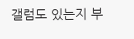갤럼도 있는지 부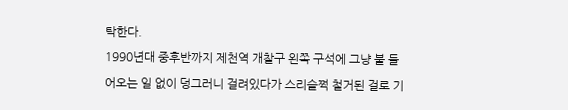탁한다.
1990년대 중후반까지 제천역 개찰구 왼쪽 구석에 그냥 불 들어오는 일 없이 덩그러니 걸려있다가 스리슬쩍 철거된 걸로 기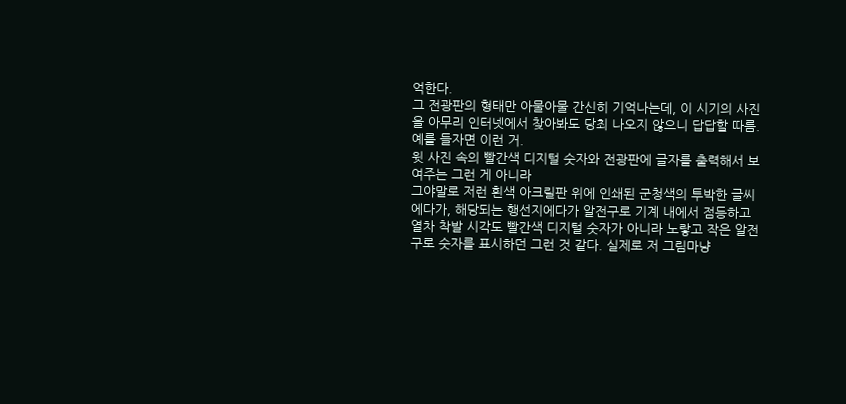억한다.
그 전광판의 형태만 아물아물 간신히 기억나는데, 이 시기의 사진을 아무리 인터넷에서 찾아봐도 당최 나오지 않으니 답답할 따름.
예를 들자면 이런 거.
윗 사진 속의 빨간색 디지털 숫자와 전광판에 글자를 출력해서 보여주는 그런 게 아니라
그야말로 저런 흰색 아크릴판 위에 인쇄된 군청색의 투박한 글씨에다가, 해당되는 행선지에다가 알전구로 기계 내에서 점등하고
열차 착발 시각도 빨간색 디지털 숫자가 아니라 노랗고 작은 알전구로 숫자를 표시하던 그런 것 같다. 실제로 저 그림마냥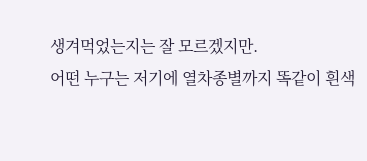생겨먹었는지는 잘 모르겠지만.
어떤 누구는 저기에 열차종별까지 똑같이 흰색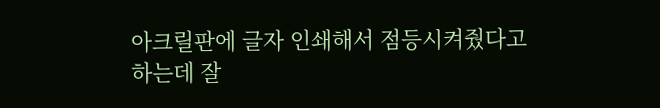아크릴판에 글자 인쇄해서 점등시켜줬다고 하는데 잘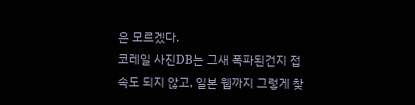은 모르겠다.
코레일 사진DB는 그새 폭파된건지 접속도 되지 않고, 일본 웹까지 그렇게 찾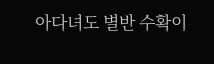아다녀도 별반 수확이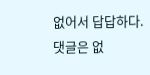없어서 답답하다.
댓글은 없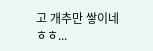고 개추만 쌓이네 ㅎㅎ...